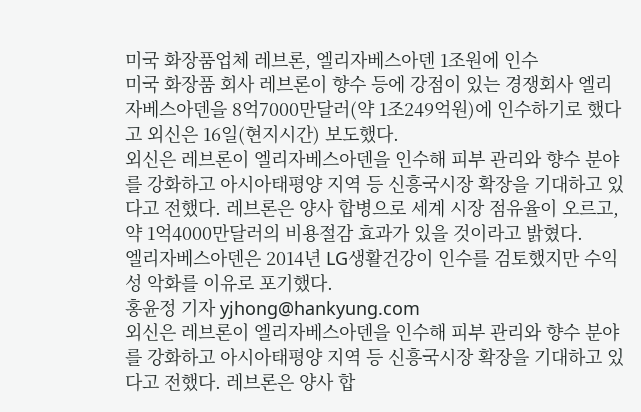미국 화장품업체 레브론, 엘리자베스아덴 1조원에 인수
미국 화장품 회사 레브론이 향수 등에 강점이 있는 경쟁회사 엘리자베스아덴을 8억7000만달러(약 1조249억원)에 인수하기로 했다고 외신은 16일(현지시간) 보도했다.
외신은 레브론이 엘리자베스아덴을 인수해 피부 관리와 향수 분야를 강화하고 아시아태평양 지역 등 신흥국시장 확장을 기대하고 있다고 전했다. 레브론은 양사 합병으로 세계 시장 점유율이 오르고, 약 1억4000만달러의 비용절감 효과가 있을 것이라고 밝혔다.
엘리자베스아덴은 2014년 LG생활건강이 인수를 검토했지만 수익성 악화를 이유로 포기했다.
홍윤정 기자 yjhong@hankyung.com
외신은 레브론이 엘리자베스아덴을 인수해 피부 관리와 향수 분야를 강화하고 아시아태평양 지역 등 신흥국시장 확장을 기대하고 있다고 전했다. 레브론은 양사 합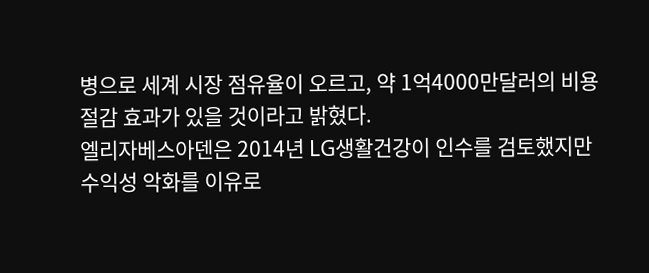병으로 세계 시장 점유율이 오르고, 약 1억4000만달러의 비용절감 효과가 있을 것이라고 밝혔다.
엘리자베스아덴은 2014년 LG생활건강이 인수를 검토했지만 수익성 악화를 이유로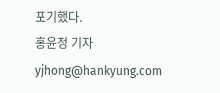포기했다.
홍윤정 기자 yjhong@hankyung.com